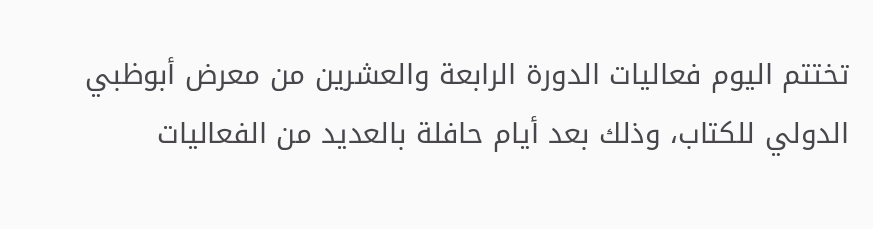تختتم اليوم فعاليات الدورة الرابعة والعشرين من معرض أبوظبي الدولي للكتاب، وذلك بعد أيام حافلة بالعديد من الفعاليات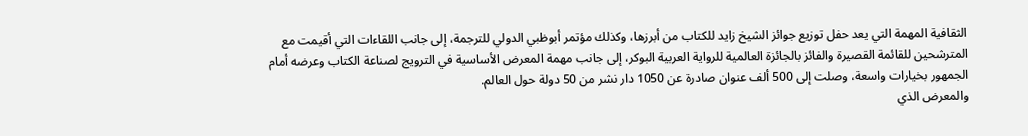الثقافية المهمة التي يعد حفل توزيع جوائز الشيخ زايد للكتاب من أبرزها، وكذلك مؤتمر أبوظبي الدولي للترجمة، إلى جانب اللقاءات التي أقيمت مع المترشحين للقائمة القصيرة والفائز بالجائزة العالمية للرواية العربية البوكر، إلى جانب مهمة المعرض الأساسية في الترويج لصناعة الكتاب وعرضه أمام الجمهور بخيارات واسعة، وصلت إلى 500 ألف عنوان صادرة عن 1050 دار نشر من 50 دولة حول العالم.
والمعرض الذي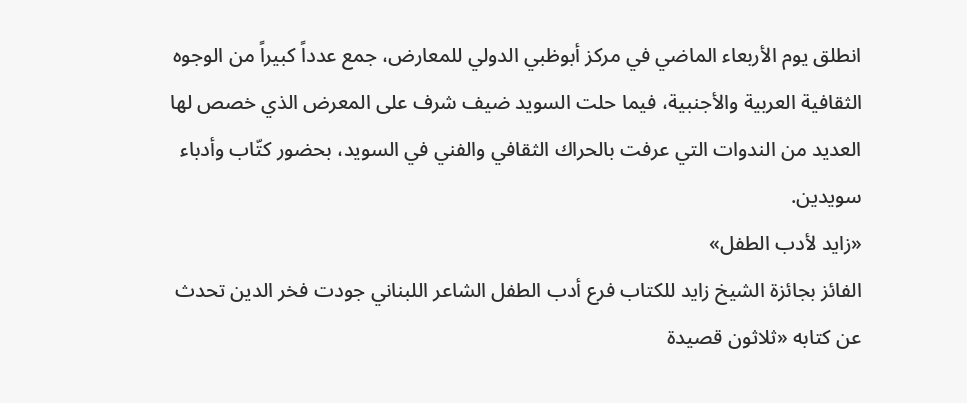انطلق يوم الأربعاء الماضي في مركز أبوظبي الدولي للمعارض، جمع عدداً كبيراً من الوجوه الثقافية العربية والأجنبية، فيما حلت السويد ضيف شرف على المعرض الذي خصص لها العديد من الندوات التي عرفت بالحراك الثقافي والفني في السويد، بحضور كتّاب وأدباء سويدين.
«زايد لأدب الطفل»
الفائز بجائزة الشيخ زايد للكتاب فرع أدب الطفل الشاعر اللبناني جودت فخر الدين تحدث عن كتابه «ثلاثون قصيدة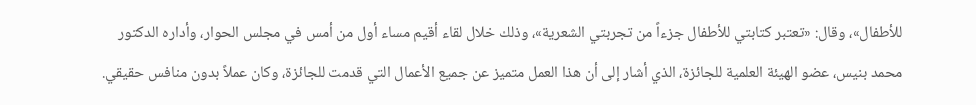للأطفال»، وقال: «تعتبر كتابتي للأطفال جزءاً من تجربتي الشعرية»، وذلك خلال لقاء أقيم مساء أول من أمس في مجلس الحوار، وأداره الدكتور محمد بنيس، عضو الهيئة العلمية للجائزة، الذي أشار إلى أن هذا العمل متميز عن جميع الأعمال التي قدمت للجائزة، وكان عملاً بدون منافس حقيقي.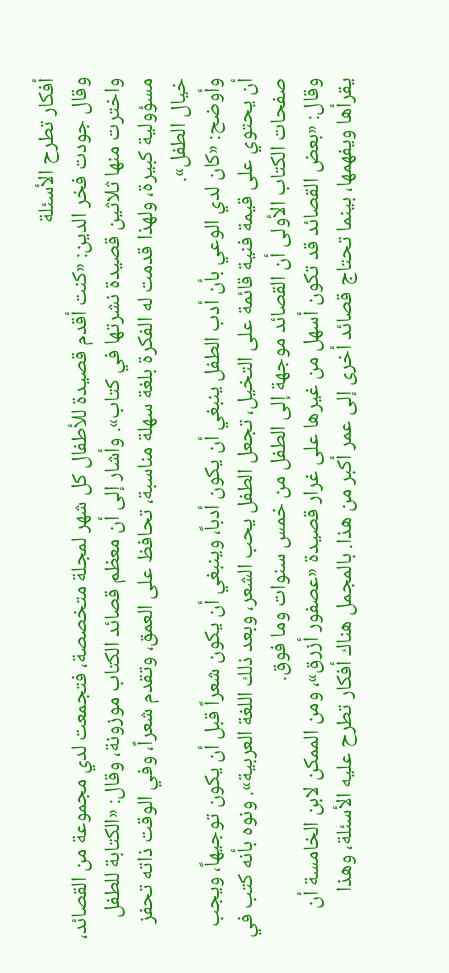أفكار تطرح الأسئلة
وقال جودت فخر الدين: «كنت أقدم قصيدة للأطفال كل شهر لمجلة متخصصة، فتجمعت لدي مجموعة من القصائد، واخترت منها ثلاثين قصيدة نشرتها في كتاب». وأشار إلى أن معظم قصائد الكتاب موزونة، وقال: «الكتابة للطفل مسؤولية كبيرة، ولهذا قدمت له الفكرة بلغة سهلة مناسبة، تحافظ على العمق، وتقدم شعراً، وفي الوقت ذاته تحفز خيال الطفل».
وأوضح: «كان لدي الوعي بأن أدب الطفل ينبغي أن يكون أدباً، وينبغي أن يكون شعراً قبل أن يكون توجيهاً، ويجب أن يحتوي على قيمة فنية قائمة على التخيل، تجعل الطفل يحب الشعر، وبعد ذلك اللغة العربية». ونوه بأنه كتب في صفحات الكتاب الأولى أن القصائد موجهة إلى الطفل من خمس سنوات وما فوق.
وقال: «بعض القصائد قد تكون أسهل من غيرها على غرار قصيدة «عصفور أزرق»، ومن الممكن لابن الخامسة أن يقرأها ويفهمها، بينما تحتاج قصائد أخرى إلى عمر أكبر من هذا. بالمجمل هناك أفكار تطرح عليه الأسئلة، وهذا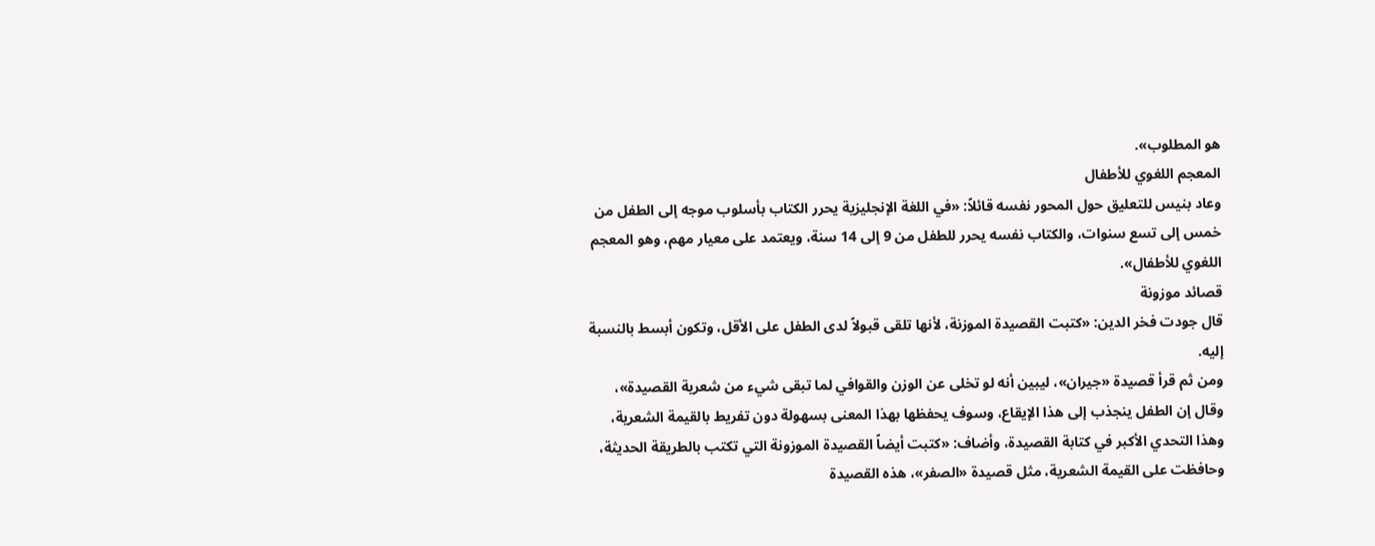هو المطلوب».
المعجم اللغوي للأطفال
وعاد بنيس للتعليق حول المحور نفسه قائلاً: «في اللغة الإنجليزية يحرر الكتاب بأسلوب موجه إلى الطفل من خمس إلى تسع سنوات، والكتاب نفسه يحرر للطفل من 9 إلى 14 سنة، ويعتمد على معيار مهم، وهو المعجم اللغوي للأطفال».
قصائد موزونة
قال جودت فخر الدين: «كتبت القصيدة الموزنة، لأنها تلقى قبولاً لدى الطفل على الأقل، وتكون أبسط بالنسبة إليه.
ومن ثم قرأ قصيدة «جيران»، ليبين أنه لو تخلى عن الوزن والقوافي لما تبقى شيء من شعرية القصيدة»، وقال إن الطفل ينجذب إلى هذا الإيقاع، وسوف يحفظها بهذا المعنى بسهولة دون تفريط بالقيمة الشعرية، وهذا التحدي الأكبر في كتابة القصيدة، وأضاف: «كتبت أيضاً القصيدة الموزونة التي تكتب بالطريقة الحديثة، وحافظت على القيمة الشعرية، مثل قصيدة «الصفر»، هذه القصيدة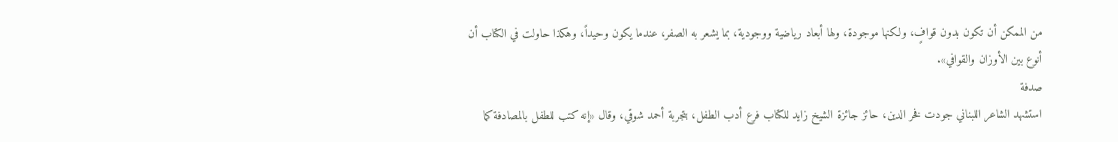من الممكن أن تكون بدون قوافٍ، ولكنها موجودة، ولها أبعاد رياضية ووجودية، بما يشعر به الصفر، عندما يكون وحيداً، وهكذا حاولت في الكتاب أن أنوع بين الأوزان والقوافي».
صدفة
استشهد الشاعر اللبناني جودت فخر الدين، حائز جائزة الشيخ زايد للكتاب فرع أدب الطفل، بتجربة أحمد شوقي، وقال «إنه كتب للطفل بالمصادفة كما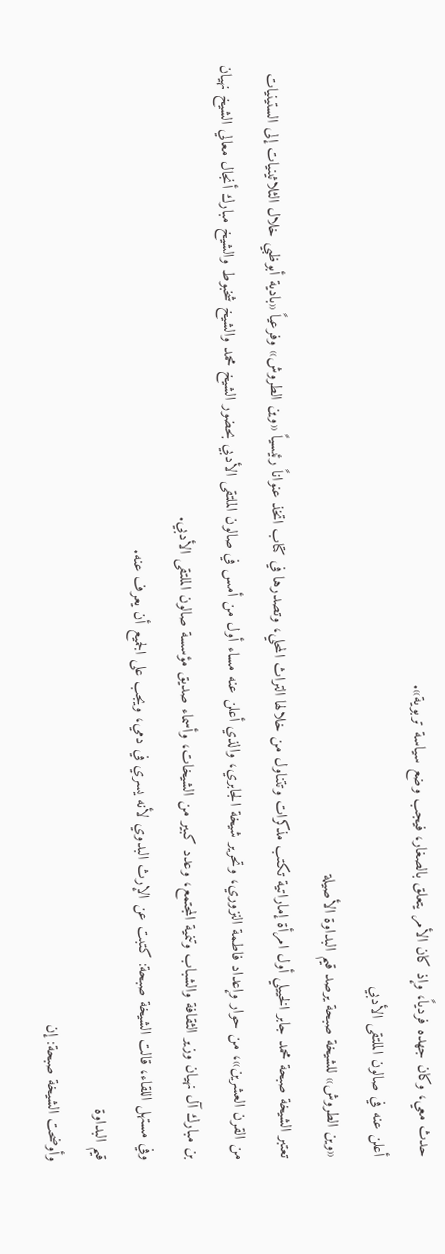حدث معي، وكان جهده فردياً، وإذ كان الأمر يتعلق بالصغار، فيجب وضع سياسة تربوية».
أعلن عنه في صالون الملتقى الأدبي
«وين الطروش» للشيخة صبحة يرصد قيم البداوة الأصيلة
تعتبر الشيخة صبحة محمد جابر الخييلي أول امرأة إماراتية تكتب مذكرات وتتناول من خلالها التراث المحلي، وتصدرها في كتاب اتخذ عنواناً رئيسياً «وين الطروش» وفرعياً «بادية أبوظبي خلال الثلاثينيات إلى الستينيات من القرن العشرين»، من حوار وإعداد فاطمة النزوري، وتحرير شيخة الجابري، والذي أعلن عنه مساء أول من أمس في صالون الملتقى الأدبي بحضور الشيخ محمد والشيخ شخبوط والشيخ مبارك أنجال معالي الشيخ نهيان بن مبارك آل نهيان وزير الثقافة والشباب وتنمية المجتمع، وعدد كبير من الشيخات، وأسماء صديق مؤسسة صالون الملتقى الأدبي.
وفي مستهل اللقاء، قالت الشيخة صبحة: كتبت عن الإرث البدوي لأنه يسري في دمي، ويجب على الجميع أن يعرف عنه.
قيم البداوة
وأوضحت الشيخة صبحة: إن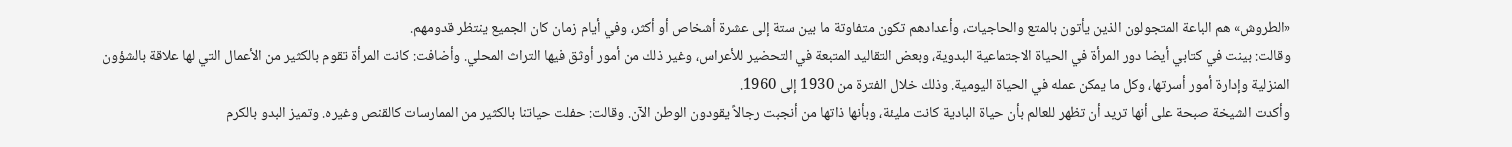«الطروش» هم الباعة المتجولون الذين يأتون بالمتع والحاجيات، وأعدادهم تكون متفاوتة ما بين ستة إلى عشرة أشخاص أو أكثر، وفي أيام زمان كان الجميع ينتظر قدومهم.
وقالت: بينت في كتابي أيضا دور المرأة في الحياة الاجتماعية البدوية، وبعض التقاليد المتبعة في التحضير للأعراس، وغير ذلك من أمور أوثق فيها التراث المحلي. وأضافت: كانت المرأة تقوم بالكثير من الأعمال التي لها علاقة بالشؤون المنزلية وإدارة أمور أسرتها، وكل ما يمكن عمله في الحياة اليومية. وذلك خلال الفترة من 1930 إلى 1960.
وأكدت الشيخة صبحة على أنها تريد أن تظهر للعالم بأن حياة البادية كانت مليئة، وبأنها ذاتها من أنجبت رجالاً يقودون الوطن الآن. وقالت: حفلت حياتنا بالكثير من الممارسات كالقنص وغيره. وتميز البدو بالكرم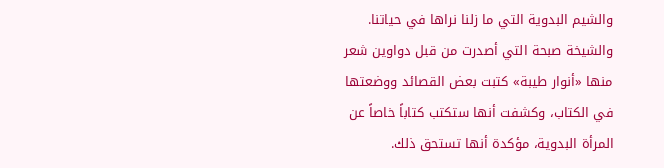والشيم البدوية التي ما زلنا نراها في حياتنا.
والشيخة صبحة التي أصدرت من قبل دواوين شعر منها «أنوار طيبة» كتبت بعض القصائد ووضعتها في الكتاب، وكشفت أنها ستكتب كتاباً خاصاً عن المرأة البدوية، مؤكدة أنها تستحق ذلك.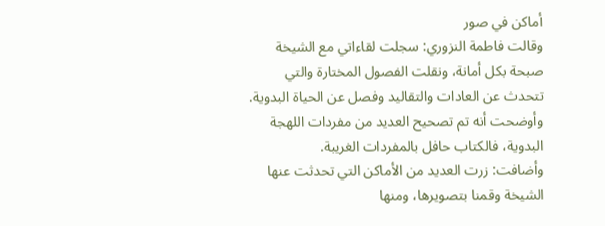أماكن في صور
وقالت فاطمة النزوري: سجلت لقاءاتي مع الشيخة صبحة بكل أمانة، ونقلت الفصول المختارة والتي تتحدث عن العادات والتقاليد وفصل عن الحياة البدوية. وأوضحت أنه تم تصحيح العديد من مفردات اللهجة البدوية، فالكتاب حافل بالمفردات الغريبة.
وأضافت: زرت العديد من الأماكن التي تحدثت عنها الشيخة وقمنا بتصويرها، ومنها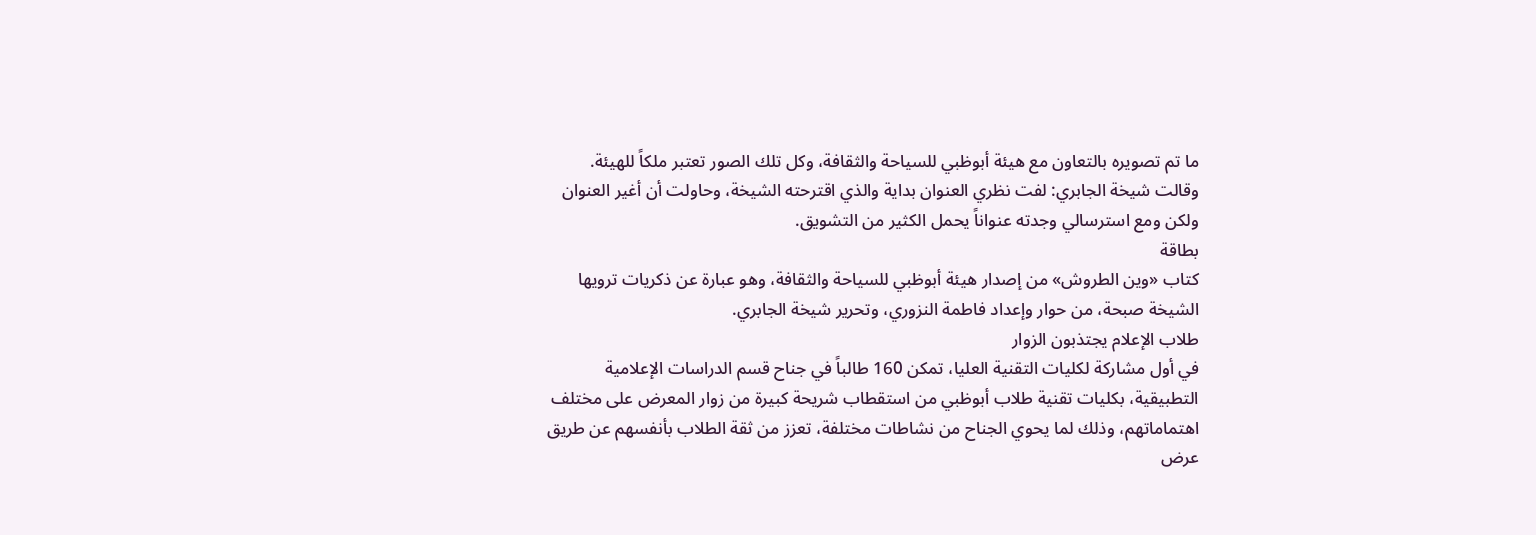ما تم تصويره بالتعاون مع هيئة أبوظبي للسياحة والثقافة، وكل تلك الصور تعتبر ملكاً للهيئة.
وقالت شيخة الجابري: لفت نظري العنوان بداية والذي اقترحته الشيخة، وحاولت أن أغير العنوان ولكن ومع استرسالي وجدته عنواناً يحمل الكثير من التشويق.
بطاقة
كتاب «وين الطروش» من إصدار هيئة أبوظبي للسياحة والثقافة، وهو عبارة عن ذكريات ترويها الشيخة صبحة، من حوار وإعداد فاطمة النزوري، وتحرير شيخة الجابري.
طلاب الإعلام يجتذبون الزوار
في أول مشاركة لكليات التقنية العليا، تمكن 160 طالباً في جناح قسم الدراسات الإعلامية التطبيقية، بكليات تقنية طلاب أبوظبي من استقطاب شريحة كبيرة من زوار المعرض على مختلف اهتماماتهم، وذلك لما يحوي الجناح من نشاطات مختلفة، تعزز من ثقة الطلاب بأنفسهم عن طريق عرض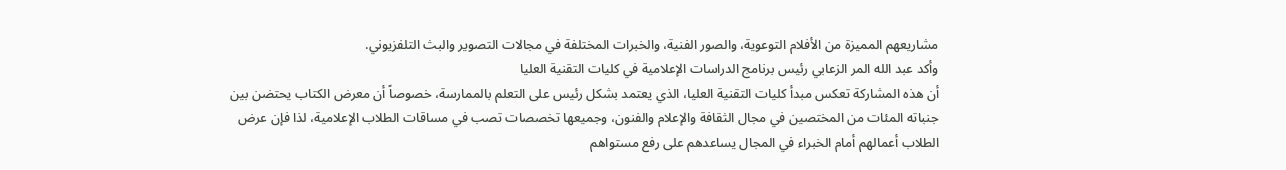مشاريعهم المميزة من الأفلام التوعوية، والصور الفنية، والخبرات المختلفة في مجالات التصوير والبث التلفزيوني.
وأكد عبد الله المر الزعابي رئيس برنامج الدراسات الإعلامية في كليات التقنية العليا
أن هذه المشاركة تعكس مبدأ كليات التقنية العليا، الذي يعتمد بشكل رئيس على التعلم بالممارسة، خصوصاً أن معرض الكتاب يحتضن بين جنباته المئات من المختصين في مجال الثقافة والإعلام والفنون، وجميعها تخصصات تصب في مساقات الطلاب الإعلامية، لذا فإن عرض الطلاب أعمالهم أمام الخبراء في المجال يساعدهم على رفع مستواهم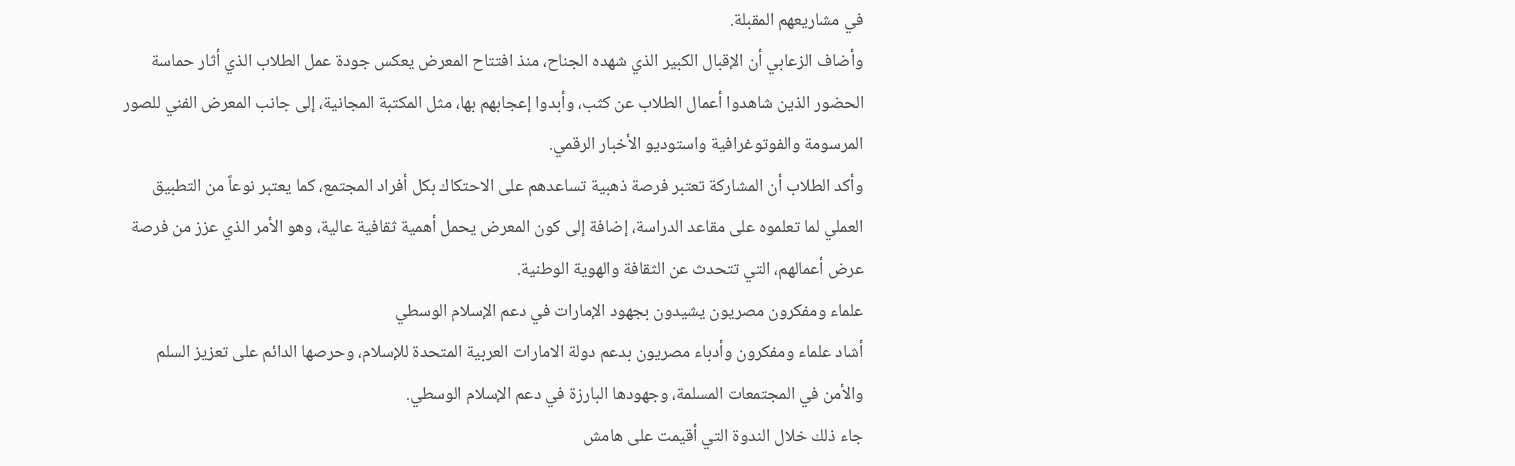في مشاريعهم المقبلة.
وأضاف الزعابي أن الإقبال الكبير الذي شهده الجناح، منذ افتتاح المعرض يعكس جودة عمل الطلاب الذي أثار حماسة الحضور الذين شاهدوا أعمال الطلاب عن كثب، وأبدوا إعجابهم بها، مثل المكتبة المجانية، إلى جانب المعرض الفني للصور المرسومة والفوتوغرافية واستوديو الأخبار الرقمي.
وأكد الطلاب أن المشاركة تعتبر فرصة ذهبية تساعدهم على الاحتكاك بكل أفراد المجتمع، كما يعتبر نوعاً من التطبيق العملي لما تعلموه على مقاعد الدراسة، إضافة إلى كون المعرض يحمل أهمية ثقافية عالية، وهو الأمر الذي عزز من فرصة عرض أعمالهم، التي تتحدث عن الثقافة والهوية الوطنية.
علماء ومفكرون مصريون يشيدون بجهود الإمارات في دعم الإسلام الوسطي
أشاد علماء ومفكرون وأدباء مصريون بدعم دولة الامارات العربية المتحدة للإسلام، وحرصها الدائم على تعزيز السلم والأمن في المجتمعات المسلمة، وجهودها البارزة في دعم الإسلام الوسطي.
جاء ذلك خلال الندوة التي أقيمت على هامش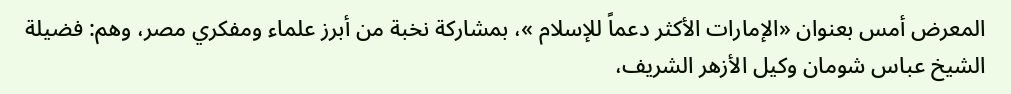المعرض أمس بعنوان «الإمارات الأكثر دعماً للإسلام »، بمشاركة نخبة من أبرز علماء ومفكري مصر، وهم: فضيلة الشيخ عباس شومان وكيل الأزهر الشريف،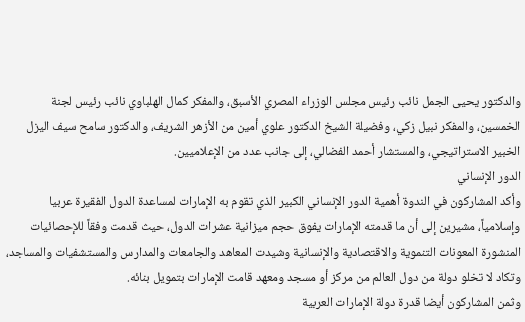والدكتور يحيى الجمل نائب رئيس مجلس الوزراء المصري الأسبق، والمفكر كمال الهلباوي نائب رئيس لجنة الخمسين، والمفكر نبيل زكي، وفضيلة الشيخ الدكتور علوي أمين من الأزهر الشريف، والدكتور سامح سيف اليزل الخبير الاستراتيجي، والمستشار أحمد الفضالي، إلى جانب عدد من الإعلاميين.
الدور الإنساني
وأكد المشاركون في الندوة أهمية الدور الإنساني الكبير الذي تقوم به الإمارات لمساعدة الدول الفقيرة عربيا وإسلامياً، مشيرين إلى أن ما قدمته الإمارات يفوق حجم ميزانية عشرات الدول، حيث قدمت وفقاً للإحصائيات المنشورة المعونات التنموية والاقتصادية والإنسانية وشيدت المعاهد والجامعات والمدارس والمستشفيات والمساجد، وتكاد لا تخلو دولة من دول العالم من مركز أو مسجد ومعهد قامت الإمارات بتمويل بنائه.
وثمن المشاركون أيضا قدرة دولة الإمارات العربية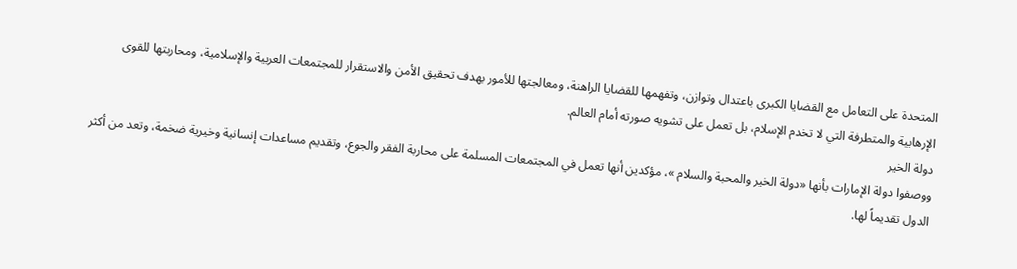المتحدة على التعامل مع القضايا الكبرى باعتدال وتوازن، وتفهمها للقضايا الراهنة، ومعالجتها للأمور بهدف تحقيق الأمن والاستقرار للمجتمعات العربية والإسلامية، ومحاربتها للقوى الإرهابية والمتطرفة التي لا تخدم الإسلام، بل تعمل على تشويه صورته أمام العالم.
دولة الخير
ووصفوا دولة الإمارات بأنها «دولة الخير والمحبة والسلام »، مؤكدين أنها تعمل في المجتمعات المسلمة على محاربة الفقر والجوع، وتقديم مساعدات إنسانية وخيرية ضخمة، وتعد من أكثر الدول تقديماً لها.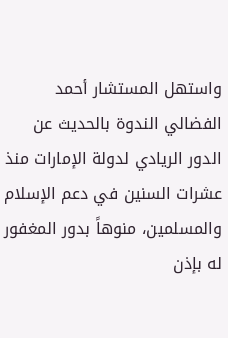واستهل المستشار أحمد الفضالي الندوة بالحديث عن الدور الريادي لدولة الإمارات منذ عشرات السنين في دعم الإسلام والمسلمين، منوهاً بدور المغفور له بإذن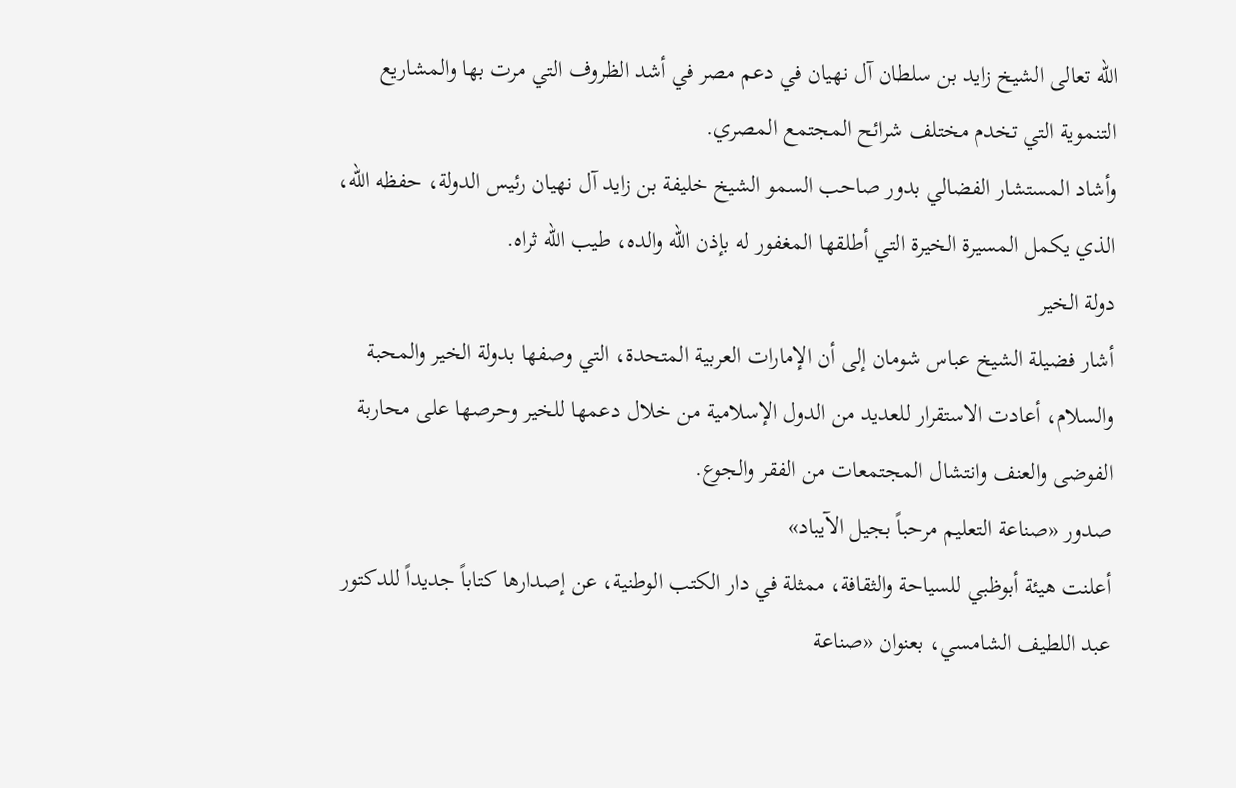الله تعالى الشيخ زايد بن سلطان آل نهيان في دعم مصر في أشد الظروف التي مرت بها والمشاريع التنموية التي تخدم مختلف شرائح المجتمع المصري.
وأشاد المستشار الفضالي بدور صاحب السمو الشيخ خليفة بن زايد آل نهيان رئيس الدولة، حفظه الله، الذي يكمل المسيرة الخيرة التي أطلقها المغفور له بإذن الله والده، طيب الله ثراه.
دولة الخير
أشار فضيلة الشيخ عباس شومان إلى أن الإمارات العربية المتحدة، التي وصفها بدولة الخير والمحبة والسلام، أعادت الاستقرار للعديد من الدول الإسلامية من خلال دعمها للخير وحرصها على محاربة الفوضى والعنف وانتشال المجتمعات من الفقر والجوع.
صدور «صناعة التعليم مرحباً بجيل الآيباد»
أعلنت هيئة أبوظبي للسياحة والثقافة، ممثلة في دار الكتب الوطنية، عن إصدارها كتاباً جديداً للدكتور عبد اللطيف الشامسي، بعنوان «صناعة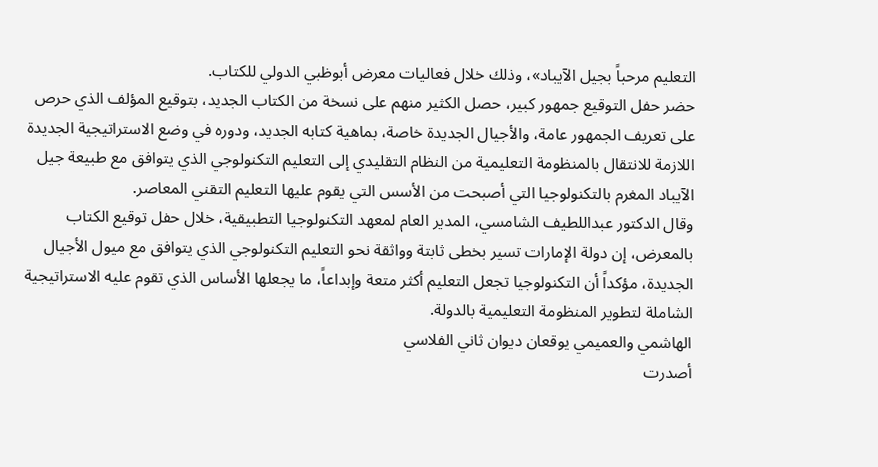التعليم مرحباً بجيل الآيباد»، وذلك خلال فعاليات معرض أبوظبي الدولي للكتاب.
حضر حفل التوقيع جمهور كبير، حصل الكثير منهم على نسخة من الكتاب الجديد، بتوقيع المؤلف الذي حرص على تعريف الجمهور عامة، والأجيال الجديدة خاصة، بماهية كتابه الجديد، ودوره في وضع الاستراتيجية الجديدة اللازمة للانتقال بالمنظومة التعليمية من النظام التقليدي إلى التعليم التكنولوجي الذي يتوافق مع طبيعة جيل الآيباد المغرم بالتكنولوجيا التي أصبحت من الأسس التي يقوم عليها التعليم التقني المعاصر.
وقال الدكتور عبداللطيف الشامسي، المدير العام لمعهد التكنولوجيا التطبيقية، خلال حفل توقيع الكتاب بالمعرض، إن دولة الإمارات تسير بخطى ثابتة وواثقة نحو التعليم التكنولوجي الذي يتوافق مع ميول الأجيال الجديدة، مؤكداً أن التكنولوجيا تجعل التعليم أكثر متعة وإبداعاً، ما يجعلها الأساس الذي تقوم عليه الاستراتيجية الشاملة لتطوير المنظومة التعليمية بالدولة.
الهاشمي والعميمي يوقعان ديوان ثاني الفلاسي
أصدرت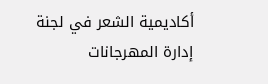أكاديمية الشعر في لجنة إدارة المهرجانات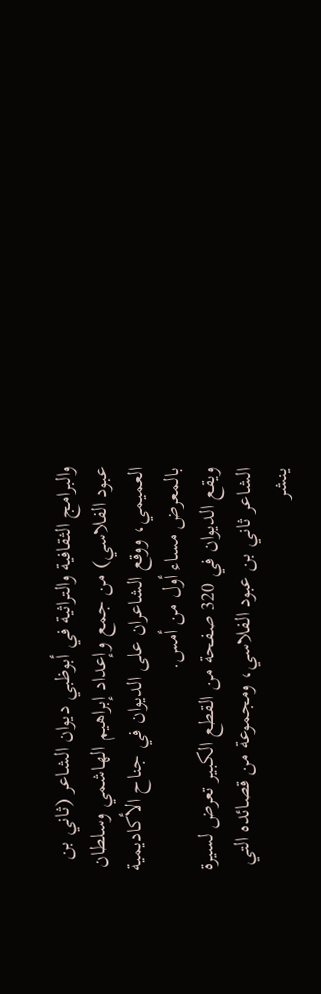والبرامج الثقافية والتراثية في أبوظبي ديوان الشاعر (ثاني بن عبود الفلاسي) من جمع وإعداد إبراهيم الهاشمي وسلطان العميمي، ووقع الشاعران على الديوان في جناح الأكاديمية بالمعرض مساء أول من أمس.
ويقع الديوان في 320 صفحة من القطع الكبير تعرض لسيرة الشاعر ثاني بن عبود الفلاسي، ومجموعة من قصائده التي ينشر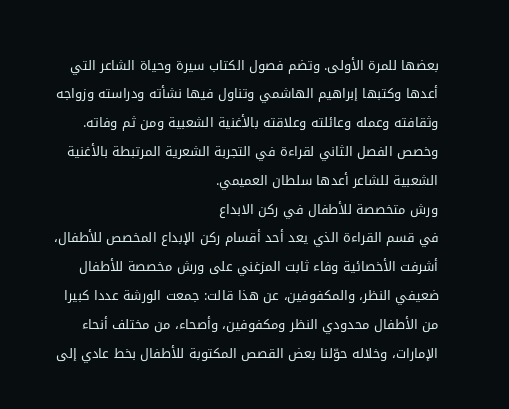بعضها للمرة الأولى. وتضم فصول الكتاب سيرة وحياة الشاعر التي أعدها وكتبها إبراهيم الهاشمي وتناول فيها نشأته ودراسته وزواجه وثقافته وعمله وعائلته وعلاقته بالأغنية الشعبية ومن ثم وفاته.
وخصص الفصل الثاني لقراءة في التجربة الشعرية المرتبطة بالأغنية الشعبية للشاعر أعدها سلطان العميمي.
ورش متخصصة للأطفال في ركن الابداع
في قسم القراءة الذي يعد أحد أقسام ركن الإبداع المخصص للأطفال، أشرفت الأخصائية وفاء ثابت المزغني على ورش مخصصة للأطفال ضعيفي النظر، والمكفوفين، عن هذا قالت: جمعت الورشة عددا كبيرا من الأطفال محدودي النظر ومكفوفين، وأصحاء، من مختلف أنحاء الإمارات، وخلاله حوّلنا بعض القصص المكتوبة للأطفال بخط عادي إلى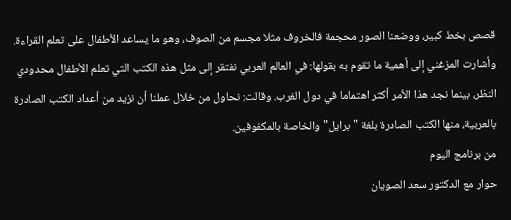قصص بخط كبير، ووضعنا الصور محجمة فالخروف مثلا مجسم من الصوف، وهو ما يساعد الأطفال على تعلم القراءة.
وأشارت المزغني إلى أهمية ما تقوم به بقولها: في العالم العربي نفتقر إلى مثل هذه الكتب التي تعلم الأطفال محدودي النظر، بينما نجد هذا الأمر أكثر اهتماما في دول الغرب. وقالت: نحاول من خلال عملنا أن نزيد من أعداد الكتب الصادرة بالعربية، منها الكتب الصادرة بلغة "برايل" والخاصة بالمكفوفين.
من برنامج اليوم
حوار مع الدكتور سعد الصويان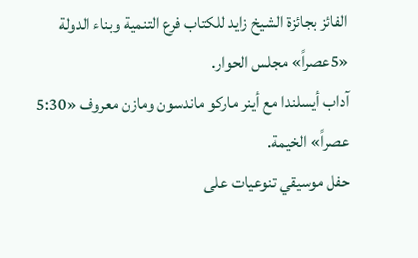الفائز بجائزة الشيخ زايد للكتاب فرع التنمية وبناء الدولة «5عصراً» مجلس الحوار.
آداب أيسلندا مع أينر ماركو ماندسون ومازن معروف «5:30 عصراً» الخيمة.
حفل موسيقي تنوعيات على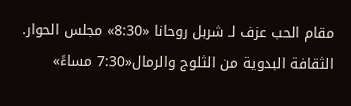مقام الحب عزف لـ شربل روحانا «8:30» مجلس الحوار.
الثقافة البدوية من الثلوج والرمال«7:30 مساءً»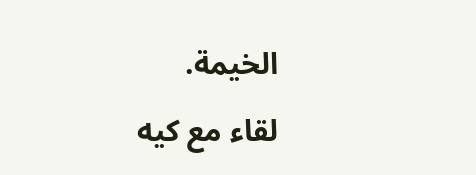الخيمة.
لقاء مع كيه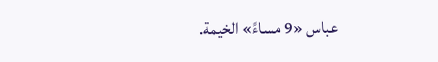عباس «9 مساءً» الخيمة.